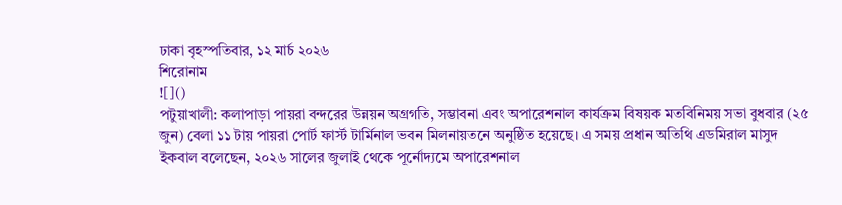ঢাকা বৃহস্পতিবার, ১২ মার্চ ২০২৬
শিরোনাম
![]()
পটুয়াখালী: কলাপাড়া পায়রা বন্দরের উন্নয়ন অগ্রগতি, সম্ভাবনা এবং অপারেশনাল কার্যক্রম বিষয়ক মতবিনিময় সভা বুধবার (২৫ জুন) বেলা ১১ টায় পায়রা পোর্ট ফার্স্ট টার্মিনাল ভবন মিলনায়তনে অনুষ্ঠিত হয়েছে। এ সময় প্রধান অতিথি এডমিরাল মাসুদ ইকবাল বলেছেন, ২০২৬ সালের জুলাই থেকে পূর্নোদ্যমে অপারেশনাল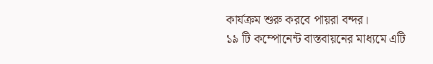কার্যক্রম শুরু করবে পায়রা বন্দর।
১৯ টি কম্পোনেন্ট বাস্তবায়নের মাধ্যমে এটি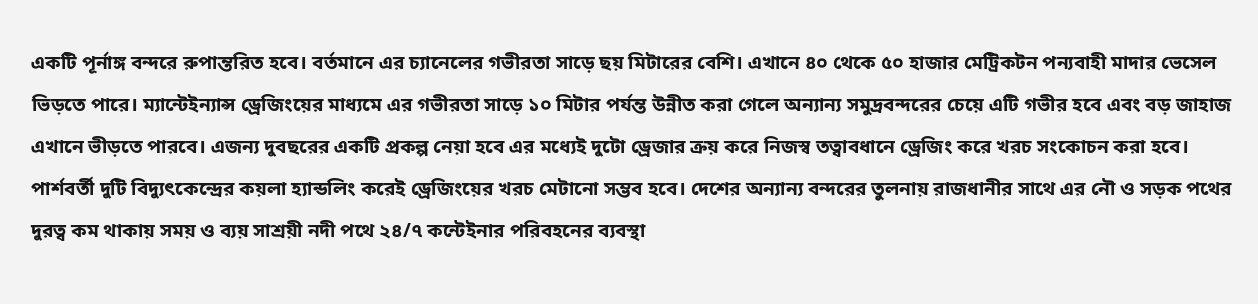একটি পূর্নাঙ্গ বন্দরে রুপান্তরিত হবে। বর্তমানে এর চ্যানেলের গভীরতা সাড়ে ছয় মিটারের বেশি। এখানে ৪০ থেকে ৫০ হাজার মেট্রিকটন পন্যবাহী মাদার ভেসেল ভিড়তে পারে। ম্যান্টেইন্যান্স ড্রেজিংয়ের মাধ্যমে এর গভীরতা সাড়ে ১০ মিটার পর্যন্ত উন্নীত করা গেলে অন্যান্য সমুদ্রবন্দরের চেয়ে এটি গভীর হবে এবং বড় জাহাজ এখানে ভীড়তে পারবে। এজন্য দুবছরের একটি প্রকল্প নেয়া হবে এর মধ্যেই দুটো ড্রেজার ক্রয় করে নিজস্ব তত্বাবধানে ড্রেজিং করে খরচ সংকোচন করা হবে। পার্শবর্তী দুটি বিদ্যুৎকেন্দ্রের কয়লা হ্যান্ডলিং করেই ড্রেজিংয়ের খরচ মেটানো সম্ভব হবে। দেশের অন্যান্য বন্দরের তুলনায় রাজধানীর সাথে এর নৌ ও সড়ক পথের দুরত্ব কম থাকায় সময় ও ব্যয় সাশ্রয়ী নদী পথে ২৪/৭ কন্টেইনার পরিবহনের ব্যবস্থা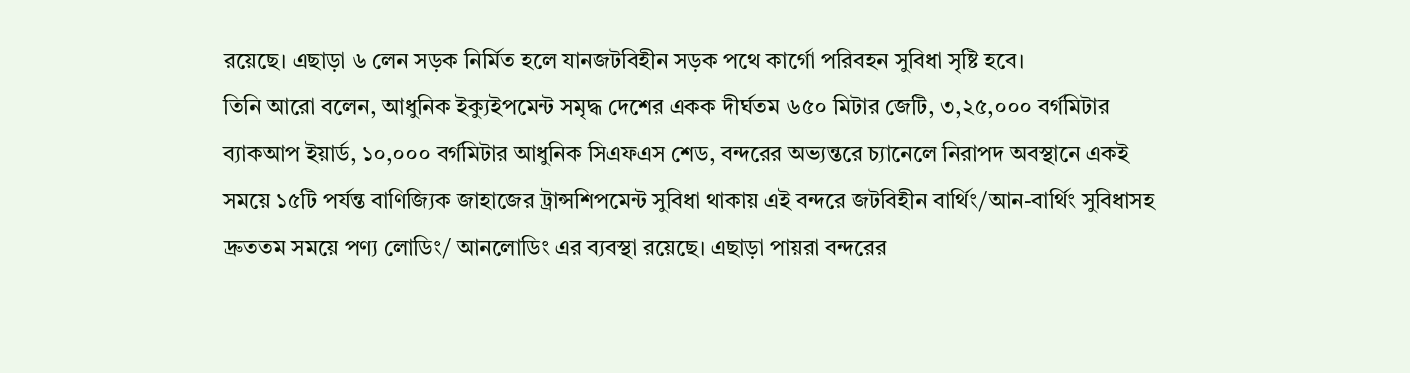রয়েছে। এছাড়া ৬ লেন সড়ক নির্মিত হলে যানজটবিহীন সড়ক পথে কার্গো পরিবহন সুবিধা সৃষ্টি হবে।
তিনি আরো বলেন, আধুনিক ইক্যুইপমেন্ট সমৃদ্ধ দেশের একক দীর্ঘতম ৬৫০ মিটার জেটি, ৩,২৫,০০০ বর্গমিটার ব্যাকআপ ইয়ার্ড, ১০,০০০ বর্গমিটার আধুনিক সিএফএস শেড, বন্দরের অভ্যন্তরে চ্যানেলে নিরাপদ অবস্থানে একই সময়ে ১৫টি পর্যন্ত বাণিজ্যিক জাহাজের ট্রান্সশিপমেন্ট সুবিধা থাকায় এই বন্দরে জটবিহীন বার্থিং/আন-বার্থিং সুবিধাসহ দ্রুততম সময়ে পণ্য লোডিং/ আনলোডিং এর ব্যবস্থা রয়েছে। এছাড়া পায়রা বন্দরের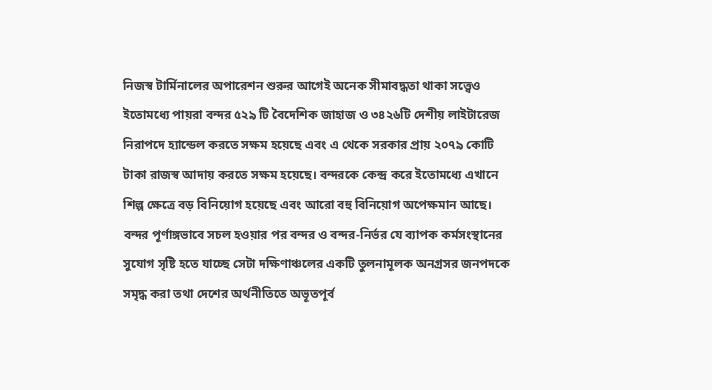নিজস্ব টার্মিনালের অপারেশন শুরুর আগেই অনেক সীমাবদ্ধতা থাকা সত্ত্বেও ইতোমধ্যে পায়রা বন্দর ৫২৯ টি বৈদেশিক জাহাজ ও ৩৪২৬টি দেশীয় লাইটারেজ নিরাপদে হ্যান্ডেল করতে সক্ষম হয়েছে এবং এ থেকে সরকার প্রায় ২০৭৯ কোটি টাকা রাজস্ব আদায় করতে সক্ষম হয়েছে। বন্দরকে কেন্দ্র করে ইতোমধ্যে এখানে শিল্প ক্ষেত্রে বড় বিনিয়োগ হয়েছে এবং আরো বহু বিনিয়োগ অপেক্ষমান আছে। বন্দর পূর্ণাঙ্গভাবে সচল হওয়ার পর বন্দর ও বন্দর-নির্ভর যে ব্যাপক কর্মসংস্থানের সুযোগ সৃষ্টি হতে যাচ্ছে সেটা দক্ষিণাঞ্চলের একটি তুলনামূলক অনগ্রসর জনপদকে সমৃদ্ধ করা তথা দেশের অর্থনীতিতে অভূতপূর্ব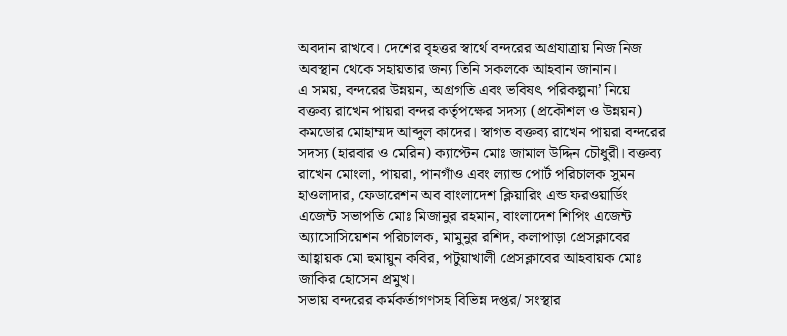অবদান রাখবে। দেশের বৃহত্তর স্বার্থে বন্দরের অগ্রযাত্রায় নিজ নিজ অবস্থান থেকে সহায়তার জন্য তিনি সকলকে আহবান জানান।
এ সময়, বন্দরের উন্নয়ন, অগ্রগতি এবং ভবিষৎ পরিকল্পনা’ নিয়ে বক্তব্য রাখেন পায়রা বন্দর কর্তৃপক্ষের সদস্য (প্রকৌশল ও উন্নয়ন) কমডোর মোহাম্মদ আব্দুল কাদের। স্বাগত বক্তব্য রাখেন পায়রা বন্দরের সদস্য (হারবার ও মেরিন) ক্যাপ্টেন মোঃ জামাল উদ্দিন চৌধুরী। বক্তব্য রাখেন মোংলা, পায়রা, পানগাঁও এবং ল্যান্ড পোর্ট পরিচালক সুমন হাওলাদার, ফেডারেশন অব বাংলাদেশ ক্লিয়ারিং এন্ড ফরওয়ার্ডিং এজেন্ট সভাপতি মোঃ মিজানুর রহমান, বাংলাদেশ শিপিং এজেন্ট অ্যাসোসিয়েশন পরিচালক, মামুনুর রশিদ, কলাপাড়া প্রেসক্লাবের আহ্বায়ক মো হুমায়ুন কবির, পটুয়াখালী প্রেসক্লাবের আহবায়ক মোঃ জাকির হোসেন প্রমুখ।
সভায় বন্দরের কর্মকর্তাগণসহ বিভিন্ন দপ্তর/ সংস্থার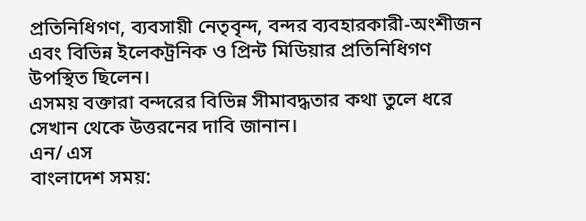প্রতিনিধিগণ, ব্যবসায়ী নেতৃবৃন্দ, বন্দর ব্যবহারকারী-অংশীজন এবং বিভিন্ন ইলেকট্রনিক ও প্রিন্ট মিডিয়ার প্রতিনিধিগণ উপস্থিত ছিলেন।
এসময় বক্তারা বন্দরের বিভিন্ন সীমাবদ্ধতার কথা তুলে ধরে সেখান থেকে উত্তরনের দাবি জানান।
এন/ এস
বাংলাদেশ সময়: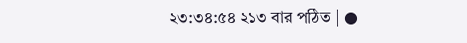২৩:৩৪:৫৪ ২১৩ বার পঠিত | ●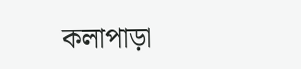কলাপাড়া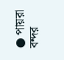● পায়রা বন্দর